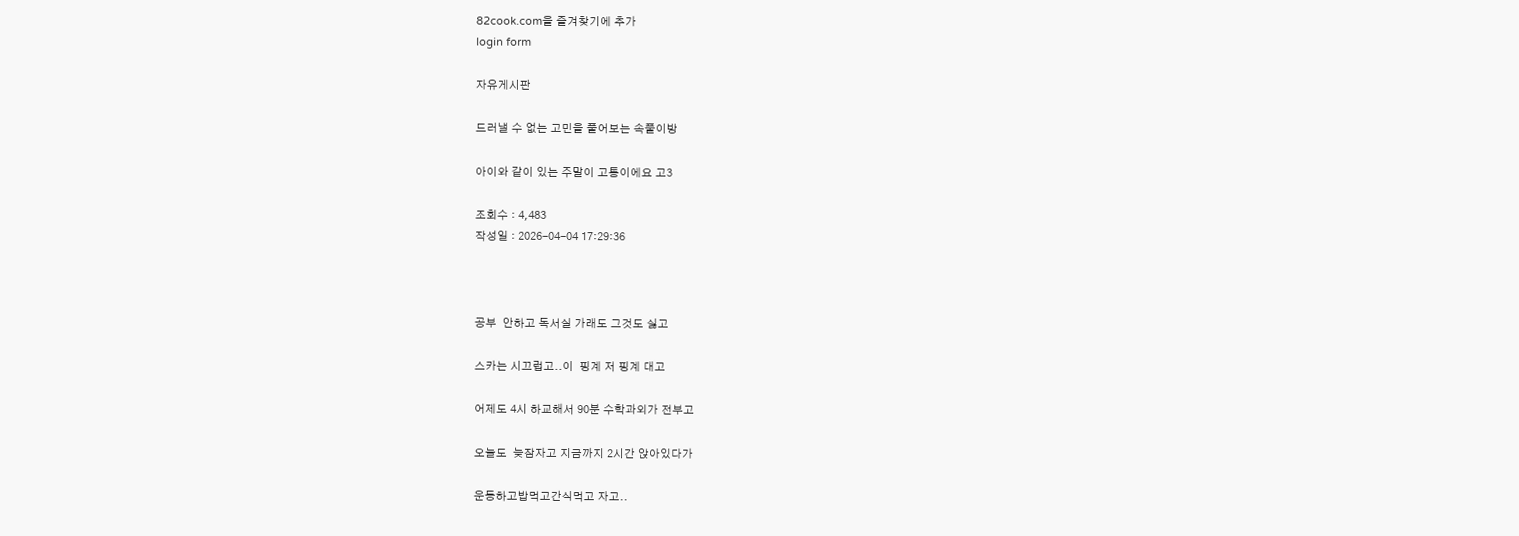82cook.com을 즐겨찾기에 추가
login form

자유게시판

드러낼 수 없는 고민을 풀어보는 속풀이방

아이와 같이 있는 주말이 고통이에요 고3

조회수 : 4,483
작성일 : 2026-04-04 17:29:36



공부  안하고 독서실 가래도 그것도 싫고

스카는 시끄럽고..이  핑계 저 핑계 대고

어제도 4시 하교해서 90분 수학과외가 전부고

오늘도  늦잠자고 지금까지 2시간 앉아있다가

운동하고밥먹고간식먹고 자고..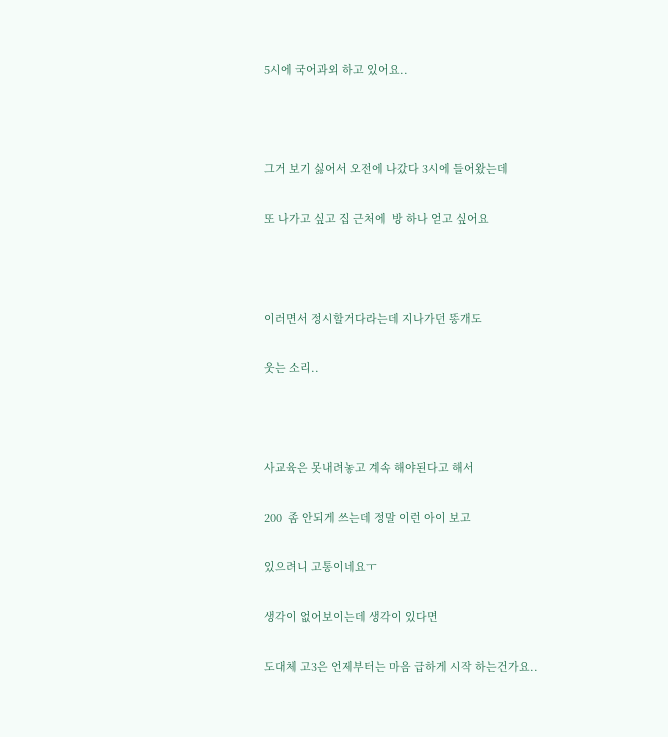5시에 국어과외 하고 있어요..



그거 보기 싫어서 오전에 나갔다 3시에 들어왔는데

또 나가고 싶고 집 근처에  방 하나 얻고 싶어요



이러면서 정시할거다라는데 지나가던 똥개도

웃는 소리..



사교육은 못내려놓고 계속 해야된다고 해서

200  좀 안되게 쓰는데 정말 이런 아이 보고

있으려니 고통이네요ㅜ

생각이 없어보이는데 생각이 있다면

도대체 고3은 언제부터는 마음 급하게 시작 하는건가요..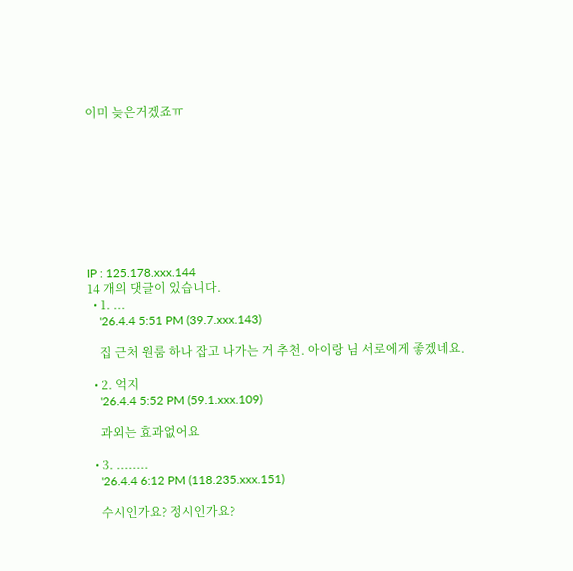이미 늦은거겠죠ㅠ









IP : 125.178.xxx.144
14 개의 댓글이 있습니다.
  • 1. ...
    '26.4.4 5:51 PM (39.7.xxx.143)

    집 근처 원룸 하나 잡고 나가는 거 추천. 아이랑 님 서로에게 좋겠네요.

  • 2. 억지
    '26.4.4 5:52 PM (59.1.xxx.109)

    과외는 효과없어요

  • 3. ........
    '26.4.4 6:12 PM (118.235.xxx.151)

    수시인가요? 정시인가요?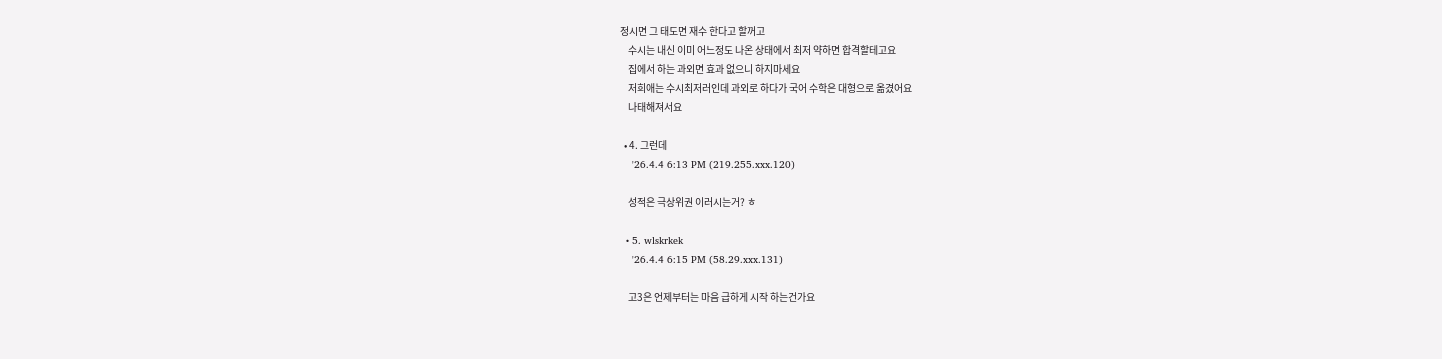정시면 그 태도면 재수 한다고 할꺼고
    수시는 내신 이미 어느정도 나온 상태에서 최저 약하면 합격할테고요
    집에서 하는 과외면 효과 없으니 하지마세요
    저희애는 수시최저러인데 과외로 하다가 국어 수학은 대형으로 옮겼어요
    나태해져서요

  • 4. 그런데
    '26.4.4 6:13 PM (219.255.xxx.120)

    성적은 극상위권 이러시는거? ㅎ

  • 5. wlskrkek
    '26.4.4 6:15 PM (58.29.xxx.131)

    고3은 언제부터는 마음 급하게 시작 하는건가요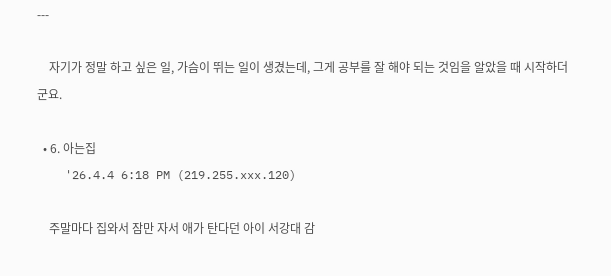---

    자기가 정말 하고 싶은 일, 가슴이 뛰는 일이 생겼는데, 그게 공부를 잘 해야 되는 것임을 알았을 때 시작하더군요.

  • 6. 아는집
    '26.4.4 6:18 PM (219.255.xxx.120)

    주말마다 집와서 잠만 자서 애가 탄다던 아이 서강대 감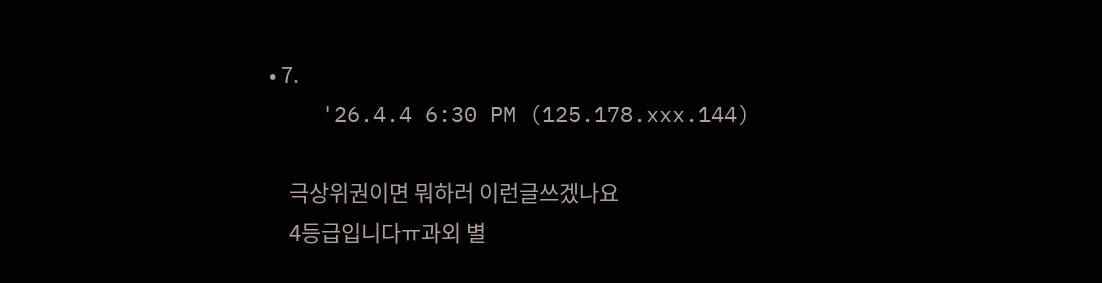• 7.
    '26.4.4 6:30 PM (125.178.xxx.144)

    극상위권이면 뭐하러 이런글쓰겠나요
    4등급입니다ㅠ과외 별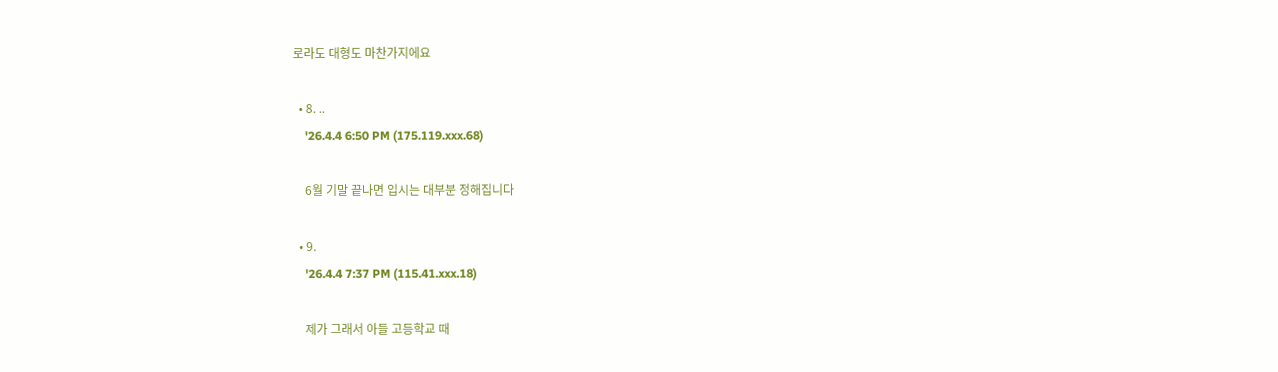로라도 대형도 마찬가지에요

  • 8. ..
    '26.4.4 6:50 PM (175.119.xxx.68)

    6월 기말 끝나면 입시는 대부분 정해집니다

  • 9.
    '26.4.4 7:37 PM (115.41.xxx.18)

    제가 그래서 아들 고등학교 때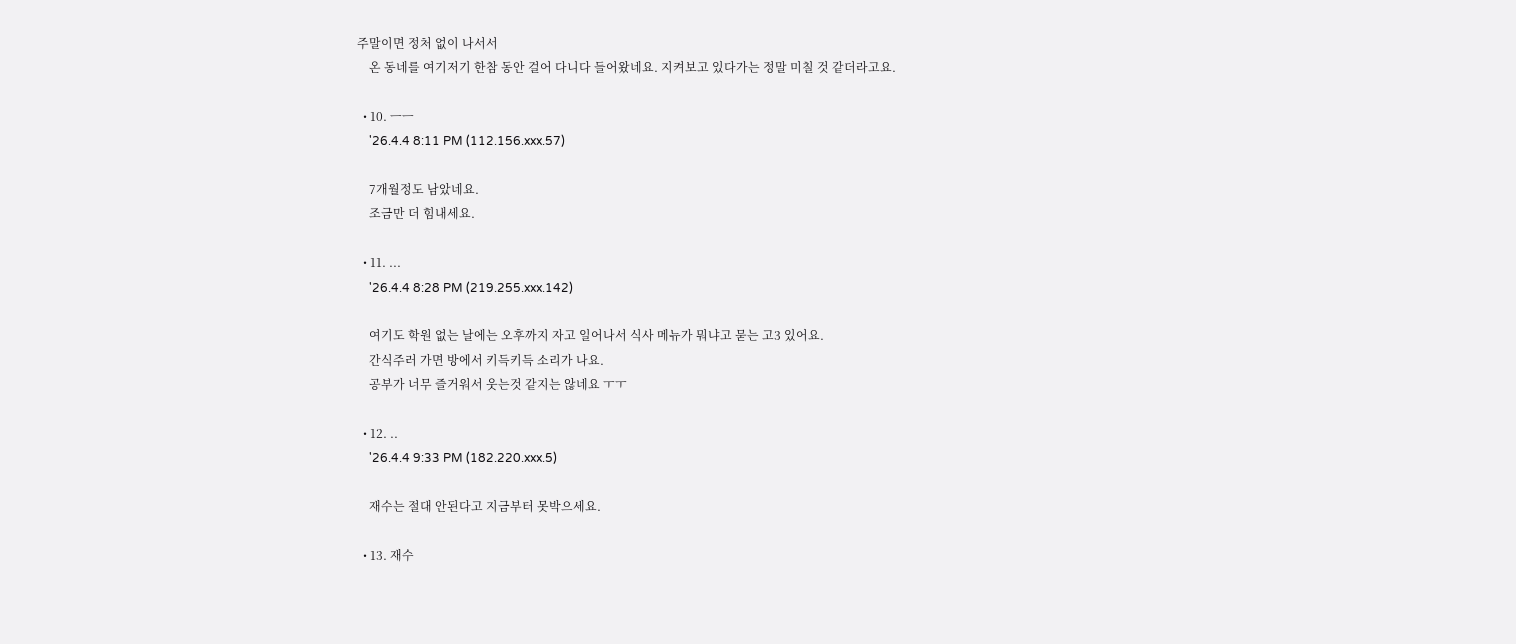주말이면 정처 없이 나서서
    온 동네를 여기저기 한참 동안 걸어 다니다 들어왔네요. 지켜보고 있다가는 정말 미칠 것 같더라고요.

  • 10. ㅡㅡ
    '26.4.4 8:11 PM (112.156.xxx.57)

    7개월정도 남았네요.
    조금만 더 힘내세요.

  • 11. ...
    '26.4.4 8:28 PM (219.255.xxx.142)

    여기도 학원 없는 날에는 오후까지 자고 일어나서 식사 메뉴가 뭐냐고 묻는 고3 있어요.
    간식주러 가면 방에서 키득키득 소리가 나요.
    공부가 너무 즐거워서 웃는것 같지는 않네요 ㅜㅜ

  • 12. ..
    '26.4.4 9:33 PM (182.220.xxx.5)

    재수는 절대 안된다고 지금부터 못박으세요.

  • 13. 재수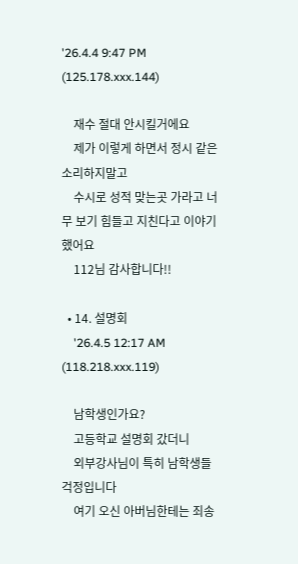'26.4.4 9:47 PM (125.178.xxx.144)

    재수 절대 안시킬거에요
    제가 이렇게 하면서 정시 같은 소리하지말고
    수시로 성적 맞는곳 가라고 너무 보기 힘들고 지친다고 이야기했어요
    112님 감사합니다!!

  • 14. 설명회
    '26.4.5 12:17 AM (118.218.xxx.119)

    남학생인가요?
    고등학교 설명회 갔더니
    외부강사님이 특히 남학생들 걱정입니다
    여기 오신 아버님한테는 죄송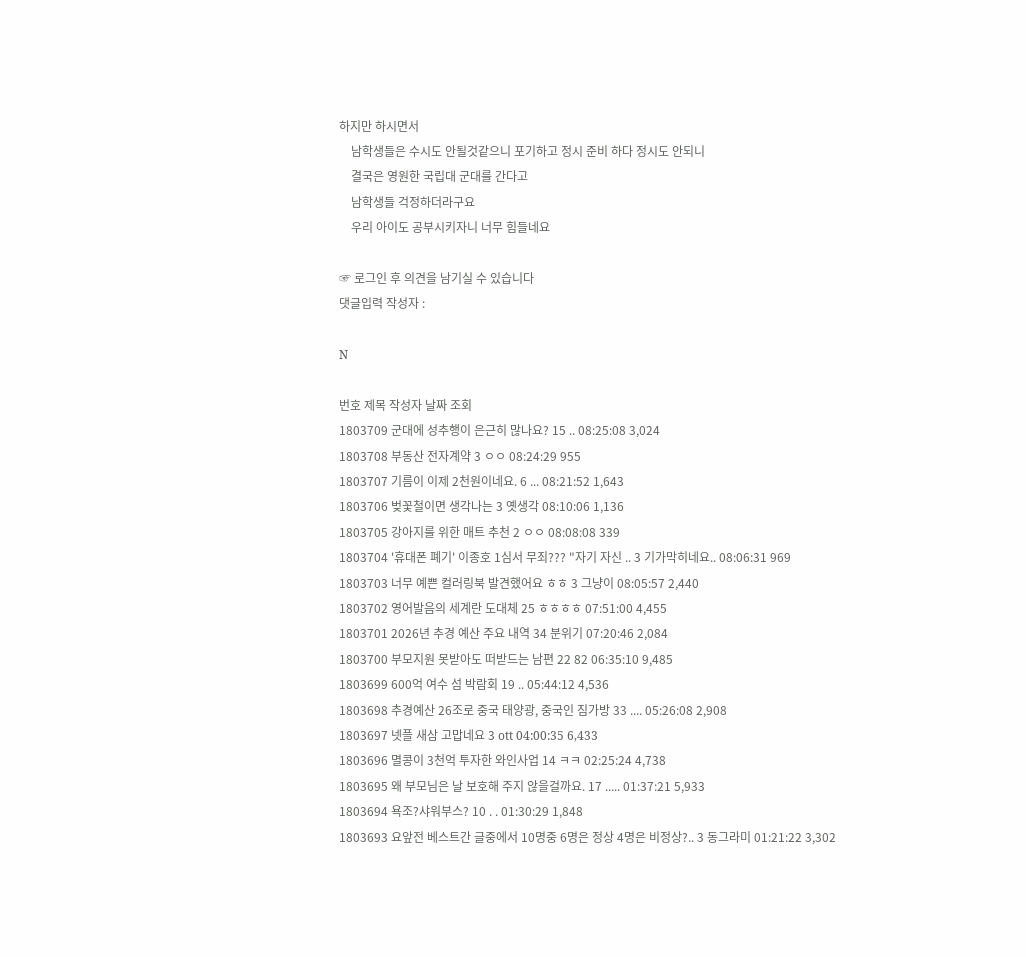하지만 하시면서
    남학생들은 수시도 안될것같으니 포기하고 정시 준비 하다 정시도 안되니
    결국은 영원한 국립대 군대를 간다고
    남학생들 걱정하더라구요
    우리 아이도 공부시키자니 너무 힘들네요

☞ 로그인 후 의견을 남기실 수 있습니다
댓글입력 작성자 :

N

번호 제목 작성자 날짜 조회
1803709 군대에 성추행이 은근히 많나요? 15 .. 08:25:08 3,024
1803708 부동산 전자계약 3 ㅇㅇ 08:24:29 955
1803707 기름이 이제 2천원이네요. 6 ... 08:21:52 1,643
1803706 벚꽃철이면 생각나는 3 옛생각 08:10:06 1,136
1803705 강아지를 위한 매트 추천 2 ㅇㅇ 08:08:08 339
1803704 '휴대폰 폐기' 이종호 1심서 무죄??? "자기 자신 .. 3 기가막히네요.. 08:06:31 969
1803703 너무 예쁜 컬러링북 발견했어요 ㅎㅎ 3 그냥이 08:05:57 2,440
1803702 영어발음의 세계란 도대체 25 ㅎㅎㅎㅎ 07:51:00 4,455
1803701 2026년 추경 예산 주요 내역 34 분위기 07:20:46 2,084
1803700 부모지원 못받아도 떠받드는 남편 22 82 06:35:10 9,485
1803699 600억 여수 섬 박람회 19 .. 05:44:12 4,536
1803698 추경예산 26조로 중국 태양광, 중국인 짐가방 33 .... 05:26:08 2,908
1803697 넷플 새삼 고맙네요 3 ott 04:00:35 6,433
1803696 멸콩이 3천억 투자한 와인사업 14 ㅋㅋ 02:25:24 4,738
1803695 왜 부모님은 날 보호해 주지 않을걸까요. 17 ..... 01:37:21 5,933
1803694 욕조?샤워부스? 10 . . 01:30:29 1,848
1803693 요앞전 베스트간 글중에서 10명중 6명은 정상 4명은 비정상?.. 3 동그라미 01:21:22 3,302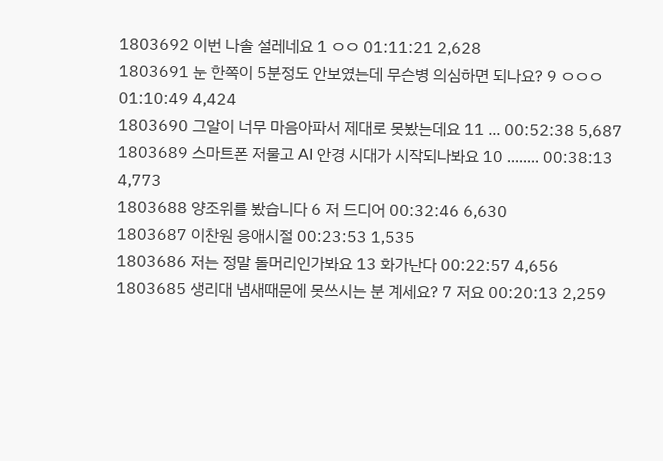1803692 이번 나솔 설레네요 1 ㅇㅇ 01:11:21 2,628
1803691 눈 한쪽이 5분정도 안보였는데 무슨병 의심하면 되나요? 9 ㅇㅇㅇ 01:10:49 4,424
1803690 그알이 너무 마음아파서 제대로 못봤는데요 11 ... 00:52:38 5,687
1803689 스마트폰 저물고 AI 안경 시대가 시작되나봐요 10 ........ 00:38:13 4,773
1803688 양조위를 봤습니다 6 저 드디어 00:32:46 6,630
1803687 이찬원 응애시절 00:23:53 1,535
1803686 저는 정말 돌머리인가봐요 13 화가난다 00:22:57 4,656
1803685 생리대 냄새때문에 못쓰시는 분 계세요? 7 저요 00:20:13 2,259